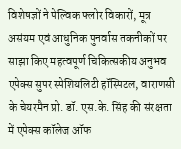विशेषज्ञों ने पेल्विक फ्लोर विकारों, मूत्र असंयम एवं आधुनिक पुनर्वास तकनीकों पर साझा किए महत्वपूर्ण चिकित्सकीय अनुभव
एपेक्स सुपर स्पेशियलिटी हॉस्पिटल, वाराणसी के चेयरमैन प्रो. डॉ. एस.के. सिंह की संरक्षता में एपेक्स कॉलेज ऑफ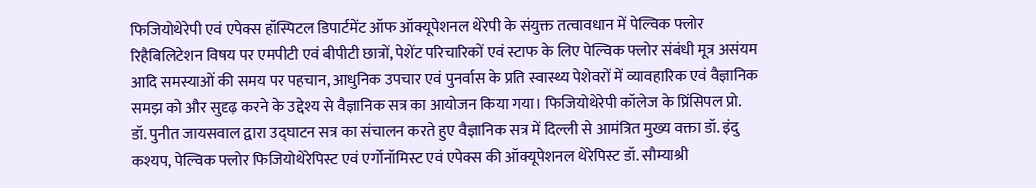फिजियोथेरेपी एवं एपेक्स हॉस्पिटल डिपार्टमेंट ऑफ ऑक्यूपेशनल थेरेपी के संयुक्त तत्वावधान में पेल्विक फ्लोर रिहैबिलिटेशन विषय पर एमपीटी एवं बीपीटी छात्रों, पेशेंट परिचारिकों एवं स्टाफ के लिए पेल्विक फ्लोर संबंधी मूत्र असंयम आदि समस्याओं की समय पर पहचान, आधुनिक उपचार एवं पुनर्वास के प्रति स्वास्थ्य पेशेवरों में व्यावहारिक एवं वैज्ञानिक समझ को और सुदृढ़ करने के उद्देश्य से वैज्ञानिक सत्र का आयोजन किया गया। फिजियोथेरेपी कॉलेज के प्रिंसिपल प्रो. डॉ. पुनीत जायसवाल द्वारा उद्घाटन सत्र का संचालन करते हुए वैज्ञानिक सत्र में दिल्ली से आमंत्रित मुख्य वक्ता डॉ. इंदु कश्यप, पेल्विक फ्लोर फिजियोथेरेपिस्ट एवं एर्गोनॉमिस्ट एवं एपेक्स की ऑक्यूपेशनल थेरेपिस्ट डॉ. सौम्याश्री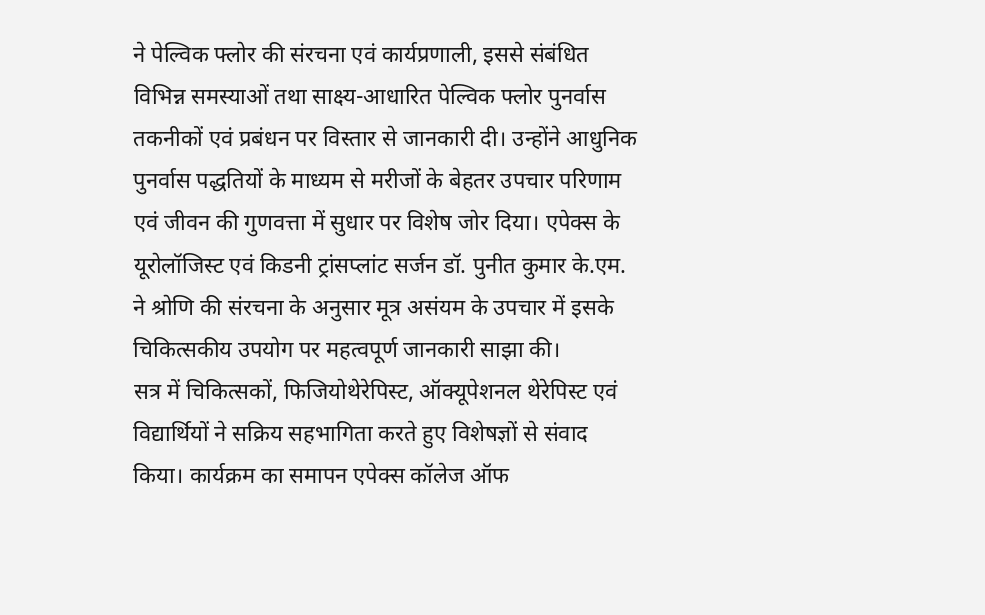ने पेल्विक फ्लोर की संरचना एवं कार्यप्रणाली, इससे संबंधित विभिन्न समस्याओं तथा साक्ष्य-आधारित पेल्विक फ्लोर पुनर्वास तकनीकों एवं प्रबंधन पर विस्तार से जानकारी दी। उन्होंने आधुनिक पुनर्वास पद्धतियों के माध्यम से मरीजों के बेहतर उपचार परिणाम एवं जीवन की गुणवत्ता में सुधार पर विशेष जोर दिया। एपेक्स के यूरोलॉजिस्ट एवं किडनी ट्रांसप्लांट सर्जन डॉ. पुनीत कुमार के.एम. ने श्रोणि की संरचना के अनुसार मूत्र असंयम के उपचार में इसके चिकित्सकीय उपयोग पर महत्वपूर्ण जानकारी साझा की।
सत्र में चिकित्सकों, फिजियोथेरेपिस्ट, ऑक्यूपेशनल थेरेपिस्ट एवं विद्यार्थियों ने सक्रिय सहभागिता करते हुए विशेषज्ञों से संवाद किया। कार्यक्रम का समापन एपेक्स कॉलेज ऑफ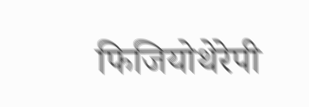फिजियोथेरेपी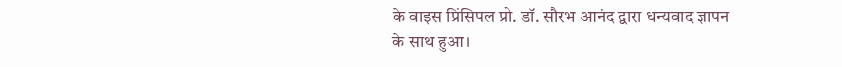के वाइस प्रिंसिपल प्रो. डॉ. सौरभ आनंद द्वारा धन्यवाद ज्ञापन के साथ हुआ।